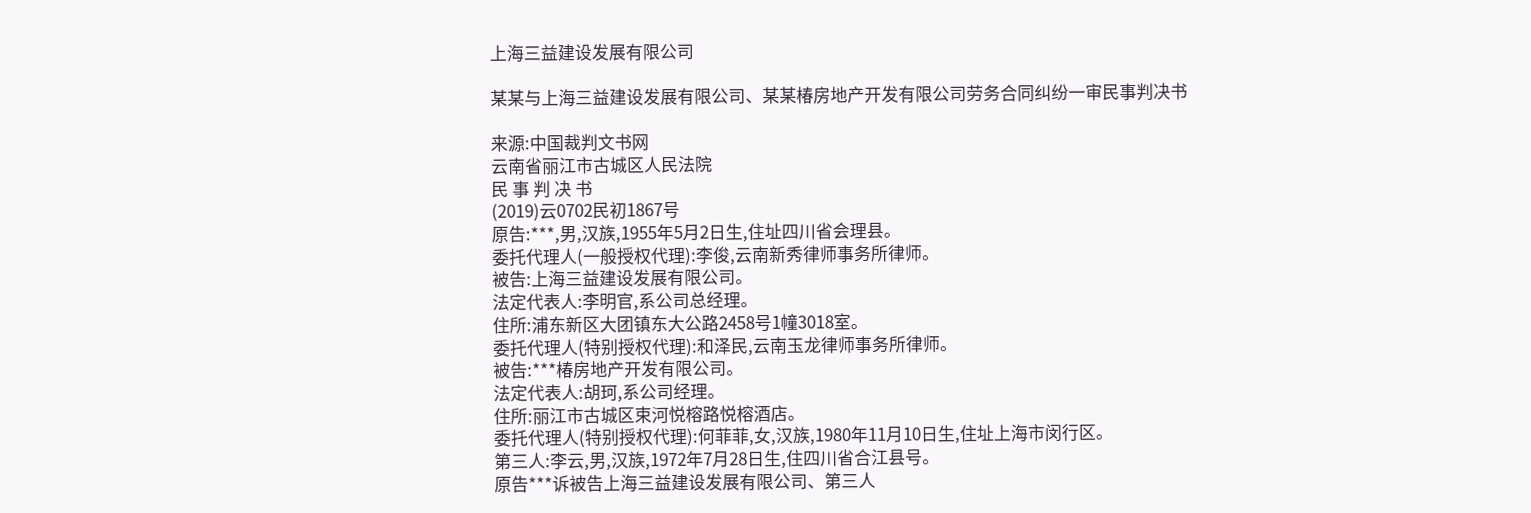上海三益建设发展有限公司

某某与上海三益建设发展有限公司、某某椿房地产开发有限公司劳务合同纠纷一审民事判决书

来源:中国裁判文书网
云南省丽江市古城区人民法院
民 事 判 决 书
(2019)云0702民初1867号
原告:***,男,汉族,1955年5月2日生,住址四川省会理县。
委托代理人(一般授权代理):李俊,云南新秀律师事务所律师。
被告:上海三益建设发展有限公司。
法定代表人:李明官,系公司总经理。
住所:浦东新区大团镇东大公路2458号1幢3018室。
委托代理人(特别授权代理):和泽民,云南玉龙律师事务所律师。
被告:***椿房地产开发有限公司。
法定代表人:胡珂,系公司经理。
住所:丽江市古城区束河悦榕路悦榕酒店。
委托代理人(特别授权代理):何菲菲,女,汉族,1980年11月10日生,住址上海市闵行区。
第三人:李云,男,汉族,1972年7月28日生,住四川省合江县号。
原告***诉被告上海三益建设发展有限公司、第三人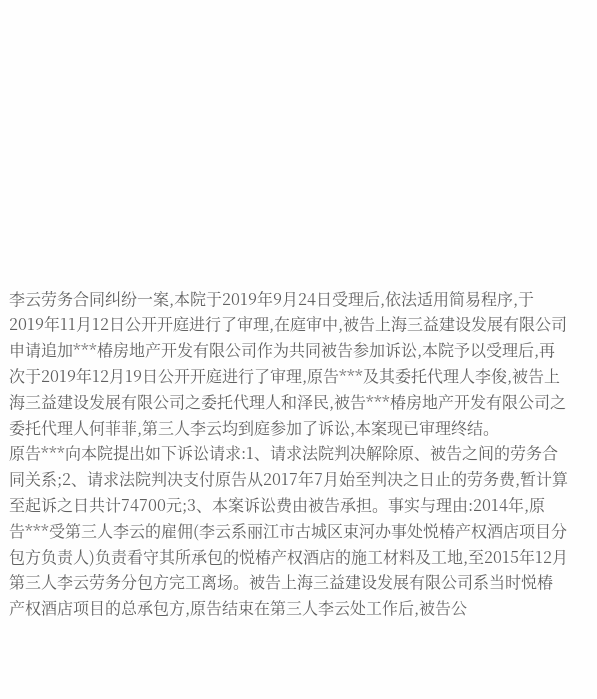李云劳务合同纠纷一案,本院于2019年9月24日受理后,依法适用简易程序,于2019年11月12日公开开庭进行了审理,在庭审中,被告上海三益建设发展有限公司申请追加***椿房地产开发有限公司作为共同被告参加诉讼,本院予以受理后,再次于2019年12月19日公开开庭进行了审理,原告***及其委托代理人李俊,被告上海三益建设发展有限公司之委托代理人和泽民,被告***椿房地产开发有限公司之委托代理人何菲菲,第三人李云均到庭参加了诉讼,本案现已审理终结。
原告***向本院提出如下诉讼请求:1、请求法院判决解除原、被告之间的劳务合同关系;2、请求法院判决支付原告从2017年7月始至判决之日止的劳务费,暂计算至起诉之日共计74700元;3、本案诉讼费由被告承担。事实与理由:2014年,原告***受第三人李云的雇佣(李云系丽江市古城区束河办事处悦椿产权酒店项目分包方负责人)负责看守其所承包的悦椿产权酒店的施工材料及工地,至2015年12月第三人李云劳务分包方完工离场。被告上海三益建设发展有限公司系当时悦椿产权酒店项目的总承包方,原告结束在第三人李云处工作后,被告公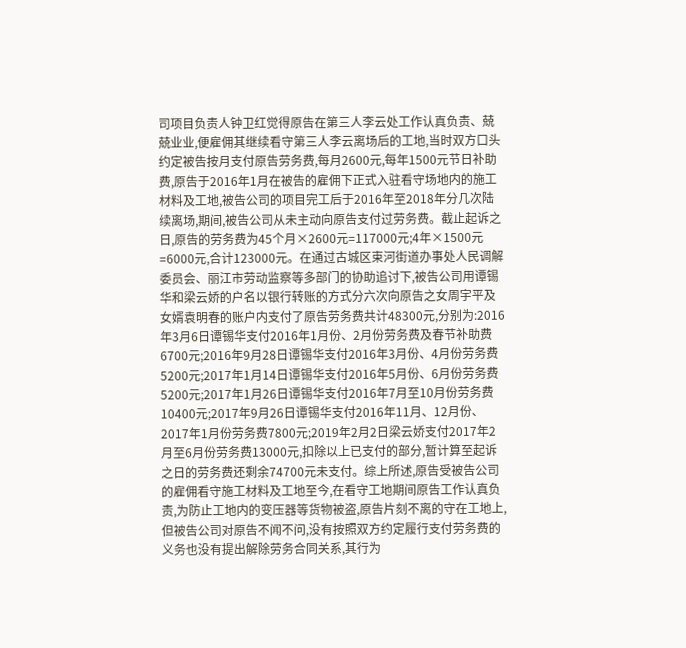司项目负责人钟卫红觉得原告在第三人李云处工作认真负责、兢兢业业,便雇佣其继续看守第三人李云离场后的工地,当时双方口头约定被告按月支付原告劳务费,每月2600元,每年1500元节日补助费,原告于2016年1月在被告的雇佣下正式入驻看守场地内的施工材料及工地,被告公司的项目完工后于2016年至2018年分几次陆续离场,期间,被告公司从未主动向原告支付过劳务费。截止起诉之日,原告的劳务费为45个月×2600元=117000元;4年×1500元=6000元,合计123000元。在通过古城区束河街道办事处人民调解委员会、丽江市劳动监察等多部门的协助追讨下,被告公司用谭锡华和梁云娇的户名以银行转账的方式分六次向原告之女周宇平及女婿袁明春的账户内支付了原告劳务费共计48300元,分别为:2016年3月6日谭锡华支付2016年1月份、2月份劳务费及春节补助费6700元;2016年9月28日谭锡华支付2016年3月份、4月份劳务费5200元;2017年1月14日谭锡华支付2016年5月份、6月份劳务费5200元;2017年1月26日谭锡华支付2016年7月至10月份劳务费10400元;2017年9月26日谭锡华支付2016年11月、12月份、2017年1月份劳务费7800元;2019年2月2日梁云娇支付2017年2月至6月份劳务费13000元,扣除以上已支付的部分,暂计算至起诉之日的劳务费还剩余74700元未支付。综上所述,原告受被告公司的雇佣看守施工材料及工地至今,在看守工地期间原告工作认真负责,为防止工地内的变压器等货物被盗,原告片刻不离的守在工地上,但被告公司对原告不闻不问,没有按照双方约定履行支付劳务费的义务也没有提出解除劳务合同关系,其行为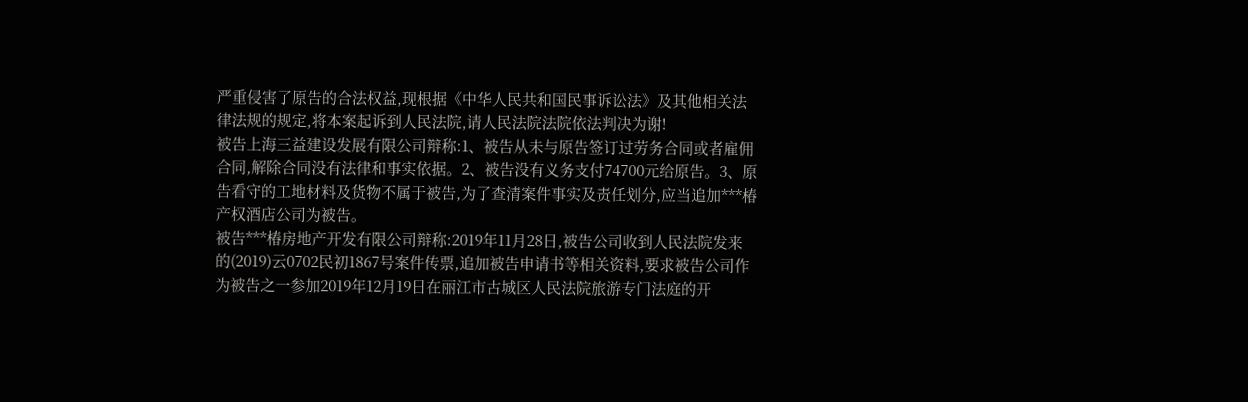严重侵害了原告的合法权益,现根据《中华人民共和国民事诉讼法》及其他相关法律法规的规定,将本案起诉到人民法院,请人民法院法院依法判决为谢!
被告上海三益建设发展有限公司辩称:1、被告从未与原告签订过劳务合同或者雇佣合同,解除合同没有法律和事实依据。2、被告没有义务支付74700元给原告。3、原告看守的工地材料及货物不属于被告,为了查清案件事实及责任划分,应当追加***椿产权酒店公司为被告。
被告***椿房地产开发有限公司辩称:2019年11月28日,被告公司收到人民法院发来的(2019)云0702民初1867号案件传票,追加被告申请书等相关资料,要求被告公司作为被告之一参加2019年12月19日在丽江市古城区人民法院旅游专门法庭的开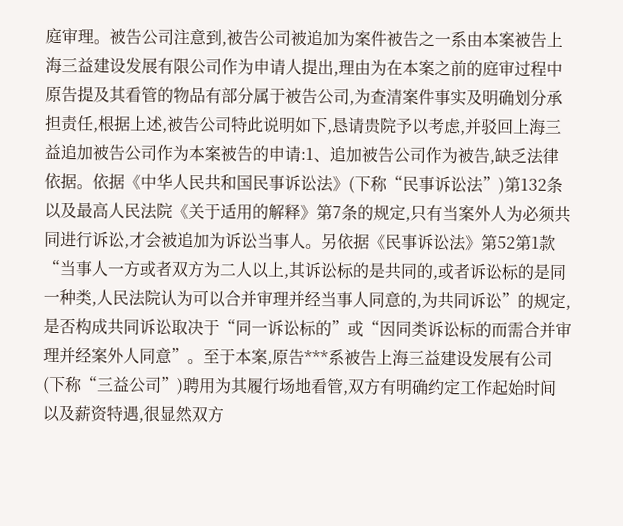庭审理。被告公司注意到,被告公司被追加为案件被告之一系由本案被告上海三益建设发展有限公司作为申请人提出,理由为在本案之前的庭审过程中原告提及其看管的物品有部分属于被告公司,为查清案件事实及明确划分承担责任,根据上述,被告公司特此说明如下,恳请贵院予以考虑,并驳回上海三益追加被告公司作为本案被告的申请:1、追加被告公司作为被告,缺乏法律依据。依据《中华人民共和国民事诉讼法》(下称“民事诉讼法”)第132条以及最高人民法院《关于适用的解释》第7条的规定,只有当案外人为必须共同进行诉讼,才会被追加为诉讼当事人。另依据《民事诉讼法》第52第1款“当事人一方或者双方为二人以上,其诉讼标的是共同的,或者诉讼标的是同一种类,人民法院认为可以合并审理并经当事人同意的,为共同诉讼”的规定,是否构成共同诉讼取决于“同一诉讼标的”或“因同类诉讼标的而需合并审理并经案外人同意”。至于本案,原告***系被告上海三益建设发展有公司(下称“三益公司”)聘用为其履行场地看管,双方有明确约定工作起始时间以及薪资特遇,很显然双方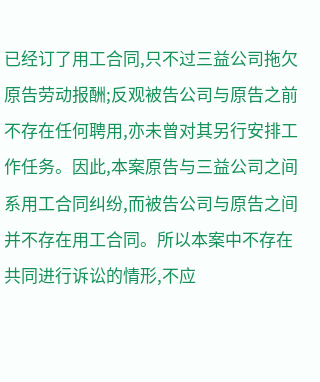已经订了用工合同,只不过三益公司拖欠原告劳动报酬;反观被告公司与原告之前不存在任何聘用,亦未曾对其另行安排工作任务。因此,本案原告与三益公司之间系用工合同纠纷,而被告公司与原告之间并不存在用工合同。所以本案中不存在共同进行诉讼的情形,不应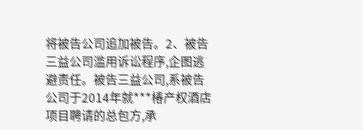将被告公司追加被告。2、被告三益公司滥用诉讼程序,企图逃避责任。被告三益公司,系被告公司于2014年就***椿产权酒店项目聘请的总包方,承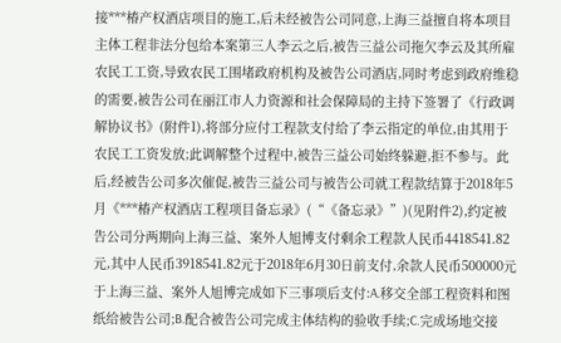接***椿产权酒店项目的施工,后未经被告公司同意,上海三益擅自将本项目主体工程非法分包给本案第三人李云之后,被告三益公司拖欠李云及其所雇农民工工资,导致农民工围堵政府机构及被告公司酒店,同时考虑到政府维稳的需要,被告公司在丽江市人力资源和社会保障局的主持下签署了《行政调解协议书》(附件1),将部分应付工程款支付给了李云指定的单位,由其用于农民工工资发放;此调解整个过程中,被告三益公司始终躲避,拒不参与。此后,经被告公司多次催促,被告三益公司与被告公司就工程款结算于2018年5月《***椿产权酒店工程项目备忘录》(“《备忘录》”)(见附件2),约定被告公司分两期向上海三益、案外人旭博支付剩余工程款人民币4418541.82元,其中人民币3918541.82元于2018年6月30日前支付,余款人民币500000元于上海三益、案外人旭博完成如下三事项后支付:A.移交全部工程资料和图纸给被告公司;B.配合被告公司完成主体结构的验收手续;C.完成场地交接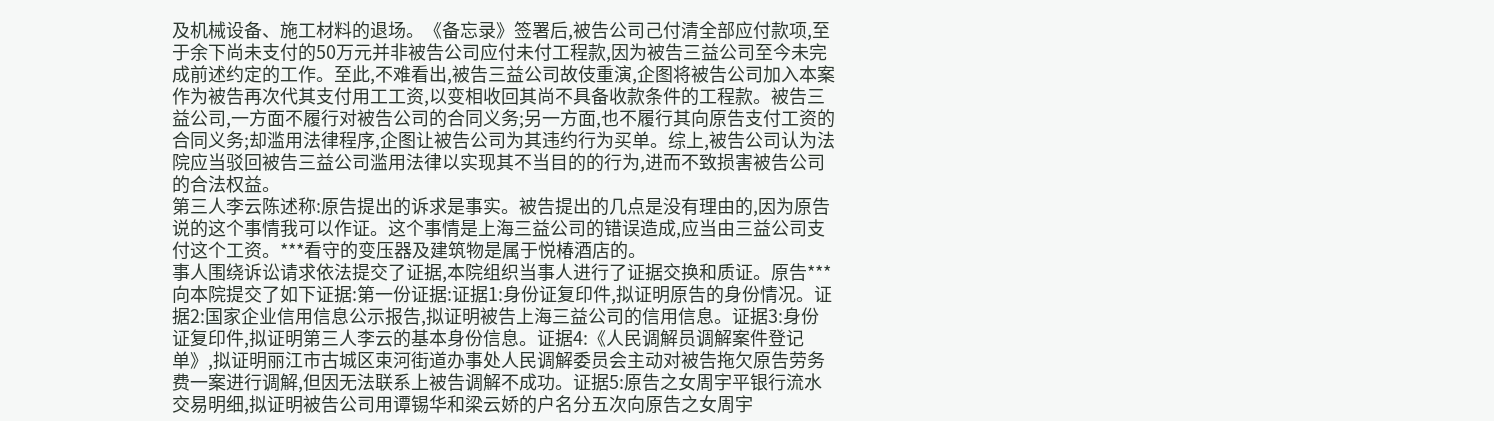及机械设备、施工材料的退场。《备忘录》签署后,被告公司己付清全部应付款项,至于余下尚未支付的50万元并非被告公司应付未付工程款,因为被告三益公司至今未完成前述约定的工作。至此,不难看出,被告三益公司故伎重演,企图将被告公司加入本案作为被告再次代其支付用工工资,以变相收回其尚不具备收款条件的工程款。被告三益公司,一方面不履行对被告公司的合同义务;另一方面,也不履行其向原告支付工资的合同义务;却滥用法律程序,企图让被告公司为其违约行为买单。综上,被告公司认为法院应当驳回被告三益公司滥用法律以实现其不当目的的行为,进而不致损害被告公司的合法权益。
第三人李云陈述称:原告提出的诉求是事实。被告提出的几点是没有理由的,因为原告说的这个事情我可以作证。这个事情是上海三益公司的错误造成,应当由三益公司支付这个工资。***看守的变压器及建筑物是属于悦椿酒店的。
事人围绕诉讼请求依法提交了证据,本院组织当事人进行了证据交换和质证。原告***向本院提交了如下证据:第一份证据:证据1:身份证复印件,拟证明原告的身份情况。证据2:国家企业信用信息公示报告,拟证明被告上海三益公司的信用信息。证据3:身份证复印件,拟证明第三人李云的基本身份信息。证据4:《人民调解员调解案件登记单》,拟证明丽江市古城区束河街道办事处人民调解委员会主动对被告拖欠原告劳务费一案进行调解,但因无法联系上被告调解不成功。证据5:原告之女周宇平银行流水交易明细,拟证明被告公司用谭锡华和梁云娇的户名分五次向原告之女周宇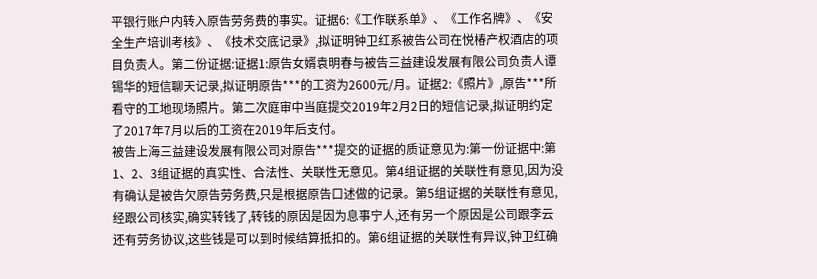平银行账户内转入原告劳务费的事实。证据6:《工作联系单》、《工作名牌》、《安全生产培训考核》、《技术交底记录》,拟证明钟卫红系被告公司在悦椿产权酒店的项目负责人。第二份证据:证据1:原告女婿袁明春与被告三益建设发展有限公司负责人谭锡华的短信聊天记录,拟证明原告***的工资为2600元/月。证据2:《照片》,原告***所看守的工地现场照片。第二次庭审中当庭提交2019年2月2日的短信记录,拟证明约定了2017年7月以后的工资在2019年后支付。
被告上海三益建设发展有限公司对原告***提交的证据的质证意见为:第一份证据中:第1、2、3组证据的真实性、合法性、关联性无意见。第4组证据的关联性有意见,因为没有确认是被告欠原告劳务费,只是根据原告口述做的记录。第5组证据的关联性有意见,经跟公司核实,确实转钱了,转钱的原因是因为息事宁人,还有另一个原因是公司跟李云还有劳务协议,这些钱是可以到时候结算抵扣的。第6组证据的关联性有异议,钟卫红确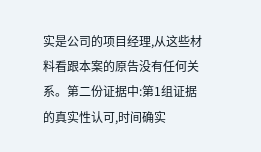实是公司的项目经理,从这些材料看跟本案的原告没有任何关系。第二份证据中:第1组证据的真实性认可,时间确实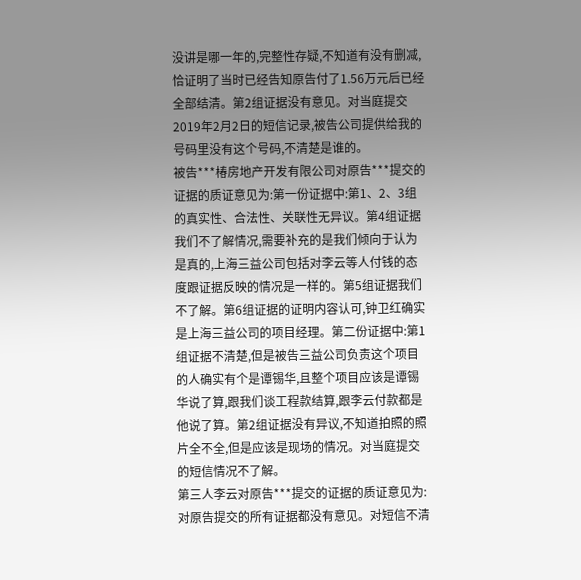没讲是哪一年的,完整性存疑,不知道有没有删减,恰证明了当时已经告知原告付了1.56万元后已经全部结清。第2组证据没有意见。对当庭提交2019年2月2日的短信记录,被告公司提供给我的号码里没有这个号码,不清楚是谁的。
被告***椿房地产开发有限公司对原告***提交的证据的质证意见为:第一份证据中:第1、2、3组的真实性、合法性、关联性无异议。第4组证据我们不了解情况,需要补充的是我们倾向于认为是真的,上海三益公司包括对李云等人付钱的态度跟证据反映的情况是一样的。第5组证据我们不了解。第6组证据的证明内容认可,钟卫红确实是上海三益公司的项目经理。第二份证据中:第1组证据不清楚,但是被告三益公司负责这个项目的人确实有个是谭锡华,且整个项目应该是谭锡华说了算,跟我们谈工程款结算,跟李云付款都是他说了算。第2组证据没有异议,不知道拍照的照片全不全,但是应该是现场的情况。对当庭提交的短信情况不了解。
第三人李云对原告***提交的证据的质证意见为:对原告提交的所有证据都没有意见。对短信不清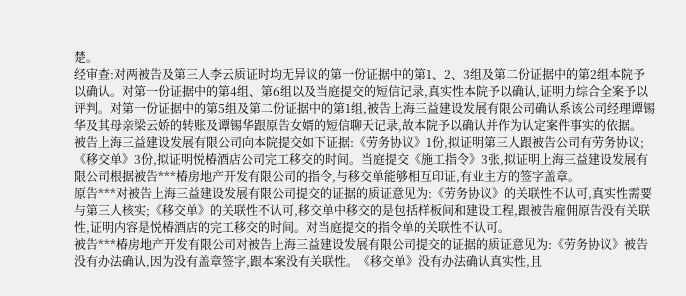楚。
经审查:对两被告及第三人李云质证时均无异议的第一份证据中的第1、2、3组及第二份证据中的第2组本院予以确认。对第一份证据中的第4组、第6组以及当庭提交的短信记录,真实性本院予以确认,证明力综合全案予以评判。对第一份证据中的第5组及第二份证据中的第1组,被告上海三益建设发展有限公司确认系该公司经理谭锡华及其母亲梁云娇的转账及谭锡华跟原告女婿的短信聊天记录,故本院予以确认并作为认定案件事实的依据。
被告上海三益建设发展有限公司向本院提交如下证据:《劳务协议》1份,拟证明第三人跟被告公司有劳务协议;《移交单》3份,拟证明悦椿酒店公司完工移交的时间。当庭提交《施工指令》3张,拟证明上海三益建设发展有限公司根据被告***椿房地产开发有限公司的指令,与移交单能够相互印证,有业主方的签字盖章。
原告***对被告上海三益建设发展有限公司提交的证据的质证意见为:《劳务协议》的关联性不认可,真实性需要与第三人核实;《移交单》的关联性不认可,移交单中移交的是包括样板间和建设工程,跟被告雇佣原告没有关联性,证明内容是悦椿酒店的完工移交的时间。对当庭提交的指令单的关联性不认可。
被告***椿房地产开发有限公司对被告上海三益建设发展有限公司提交的证据的质证意见为:《劳务协议》被告没有办法确认,因为没有盖章签字,跟本案没有关联性。《移交单》没有办法确认真实性,且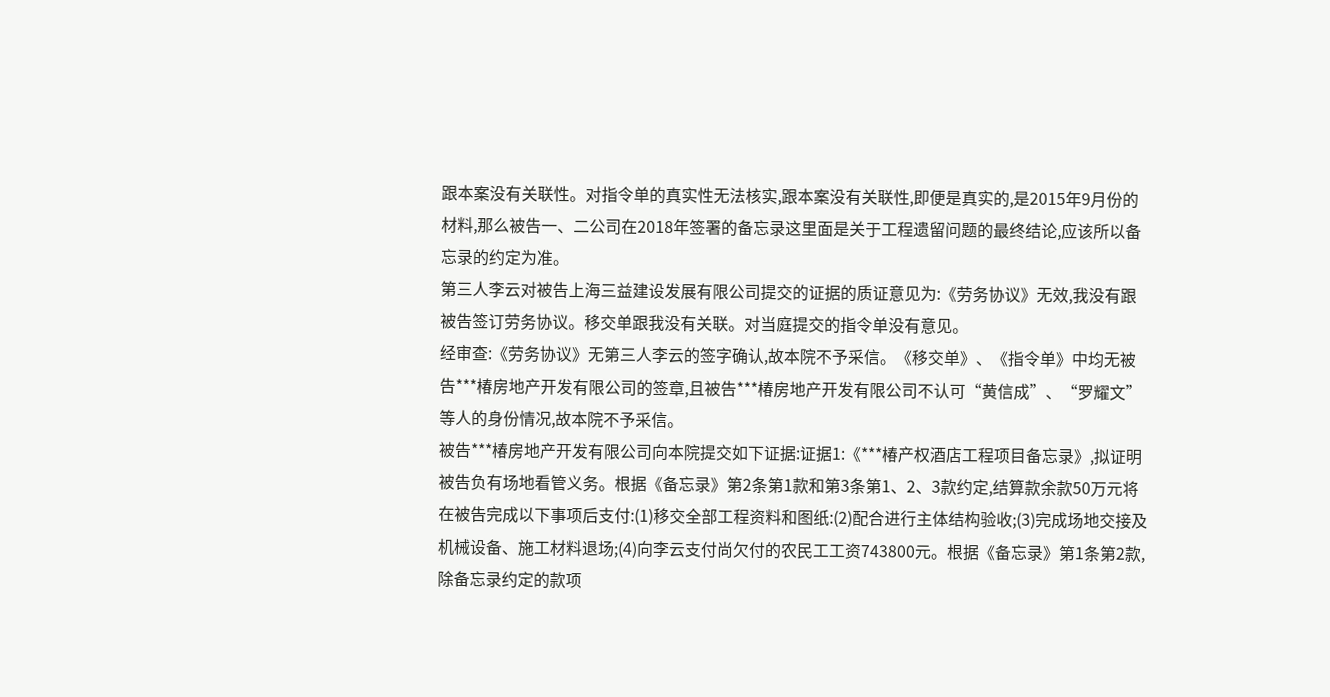跟本案没有关联性。对指令单的真实性无法核实,跟本案没有关联性,即便是真实的,是2015年9月份的材料,那么被告一、二公司在2018年签署的备忘录这里面是关于工程遗留问题的最终结论,应该所以备忘录的约定为准。
第三人李云对被告上海三益建设发展有限公司提交的证据的质证意见为:《劳务协议》无效,我没有跟被告签订劳务协议。移交单跟我没有关联。对当庭提交的指令单没有意见。
经审查:《劳务协议》无第三人李云的签字确认,故本院不予采信。《移交单》、《指令单》中均无被告***椿房地产开发有限公司的签章,且被告***椿房地产开发有限公司不认可“黄信成”、“罗耀文”等人的身份情况,故本院不予采信。
被告***椿房地产开发有限公司向本院提交如下证据:证据1:《***椿产权酒店工程项目备忘录》,拟证明被告负有场地看管义务。根据《备忘录》第2条第1款和第3条第1、2、3款约定,结算款余款50万元将在被告完成以下事项后支付:(1)移交全部工程资料和图纸:(2)配合进行主体结构验收;(3)完成场地交接及机械设备、施工材料退场;(4)向李云支付尚欠付的农民工工资743800元。根据《备忘录》第1条第2款,除备忘录约定的款项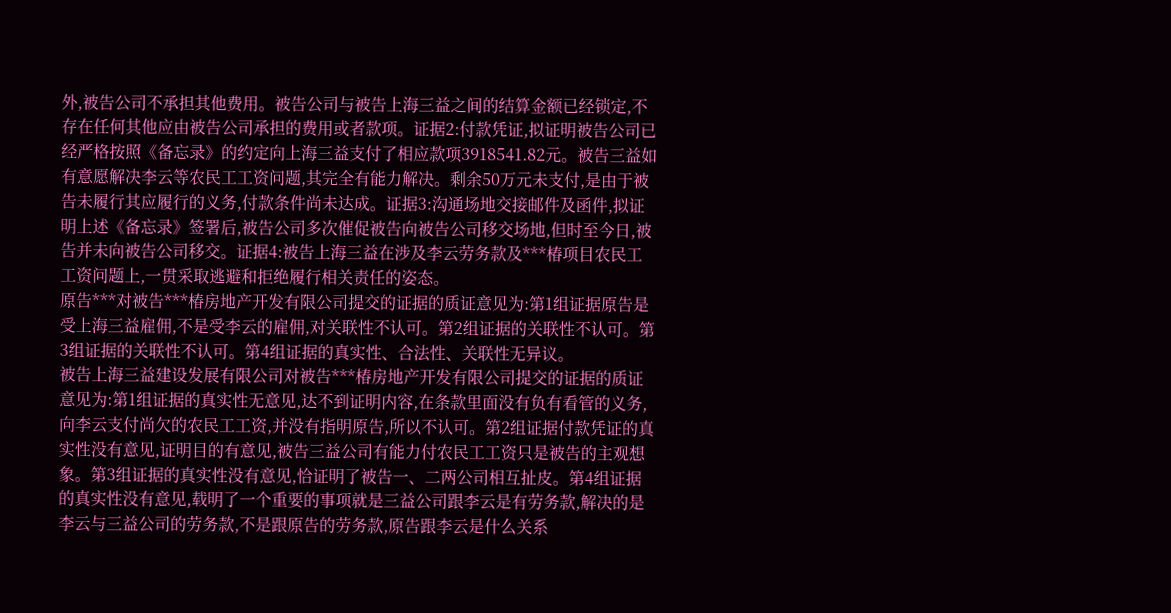外,被告公司不承担其他费用。被告公司与被告上海三益之间的结算金额已经锁定,不存在任何其他应由被告公司承担的费用或者款项。证据2:付款凭证,拟证明被告公司已经严格按照《备忘录》的约定向上海三益支付了相应款项3918541.82元。被告三益如有意愿解决李云等农民工工资问题,其完全有能力解决。剩余50万元未支付,是由于被告未履行其应履行的义务,付款条件尚未达成。证据3:沟通场地交接邮件及函件,拟证明上述《备忘录》签署后,被告公司多次催促被告向被告公司移交场地,但时至今日,被告并未向被告公司移交。证据4:被告上海三益在涉及李云劳务款及***椿项目农民工工资问题上,一贯采取逃避和拒绝履行相关责任的姿态。
原告***对被告***椿房地产开发有限公司提交的证据的质证意见为:第1组证据原告是受上海三益雇佣,不是受李云的雇佣,对关联性不认可。第2组证据的关联性不认可。第3组证据的关联性不认可。第4组证据的真实性、合法性、关联性无异议。
被告上海三益建设发展有限公司对被告***椿房地产开发有限公司提交的证据的质证意见为:第1组证据的真实性无意见,达不到证明内容,在条款里面没有负有看管的义务,向李云支付尚欠的农民工工资,并没有指明原告,所以不认可。第2组证据付款凭证的真实性没有意见,证明目的有意见,被告三益公司有能力付农民工工资只是被告的主观想象。第3组证据的真实性没有意见,恰证明了被告一、二两公司相互扯皮。第4组证据的真实性没有意见,载明了一个重要的事项就是三益公司跟李云是有劳务款,解决的是李云与三益公司的劳务款,不是跟原告的劳务款,原告跟李云是什么关系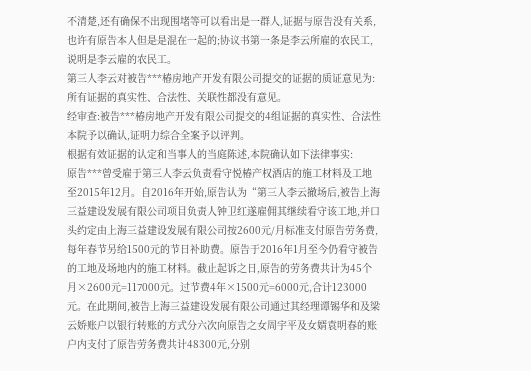不清楚,还有确保不出现围堵等可以看出是一群人,证据与原告没有关系,也许有原告本人但是是混在一起的;协议书第一条是李云所雇的农民工,说明是李云雇的农民工。
第三人李云对被告***椿房地产开发有限公司提交的证据的质证意见为:所有证据的真实性、合法性、关联性都没有意见。
经审查:被告***椿房地产开发有限公司提交的4组证据的真实性、合法性本院予以确认,证明力综合全案予以评判。
根据有效证据的认定和当事人的当庭陈述,本院确认如下法律事实:
原告***曾受雇于第三人李云负责看守悦椿产权酒店的施工材料及工地至2015年12月。自2016年开始,原告认为“第三人李云撤场后,被告上海三益建设发展有限公司项目负责人钟卫红遂雇佣其继续看守该工地,并口头约定由上海三益建设发展有限公司按2600元/月标准支付原告劳务费,每年春节另给1500元的节日补助费。原告于2016年1月至今仍看守被告的工地及场地内的施工材料。截止起诉之日,原告的劳务费共计为45个月×2600元=117000元。过节费4年×1500元=6000元,合计123000元。在此期间,被告上海三益建设发展有限公司通过其经理谭锡华和及梁云娇账户以银行转账的方式分六次向原告之女周宇平及女婿袁明春的账户内支付了原告劳务费共计48300元,分别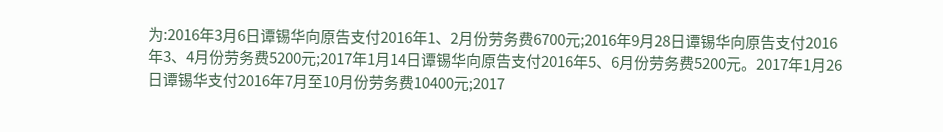为:2016年3月6日谭锡华向原告支付2016年1、2月份劳务费6700元;2016年9月28日谭锡华向原告支付2016年3、4月份劳务费5200元;2017年1月14日谭锡华向原告支付2016年5、6月份劳务费5200元。2017年1月26日谭锡华支付2016年7月至10月份劳务费10400元;2017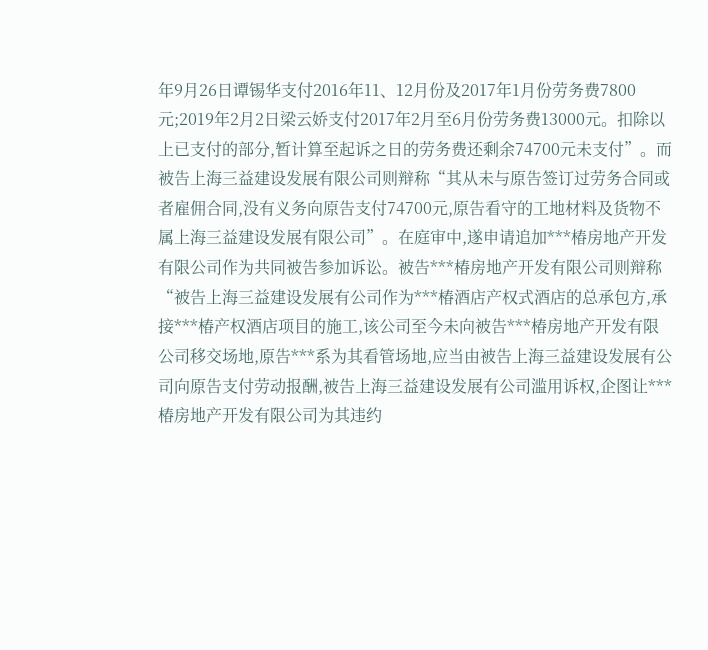年9月26日谭锡华支付2016年11、12月份及2017年1月份劳务费7800元;2019年2月2日梁云娇支付2017年2月至6月份劳务费13000元。扣除以上已支付的部分,暂计算至起诉之日的劳务费还剩余74700元未支付”。而被告上海三益建设发展有限公司则辩称“其从未与原告签订过劳务合同或者雇佣合同,没有义务向原告支付74700元,原告看守的工地材料及货物不属上海三益建设发展有限公司”。在庭审中,遂申请追加***椿房地产开发有限公司作为共同被告参加诉讼。被告***椿房地产开发有限公司则辩称“被告上海三益建设发展有公司作为***椿酒店产权式酒店的总承包方,承接***椿产权酒店项目的施工,该公司至今未向被告***椿房地产开发有限公司移交场地,原告***系为其看管场地,应当由被告上海三益建设发展有公司向原告支付劳动报酬,被告上海三益建设发展有公司滥用诉权,企图让***椿房地产开发有限公司为其违约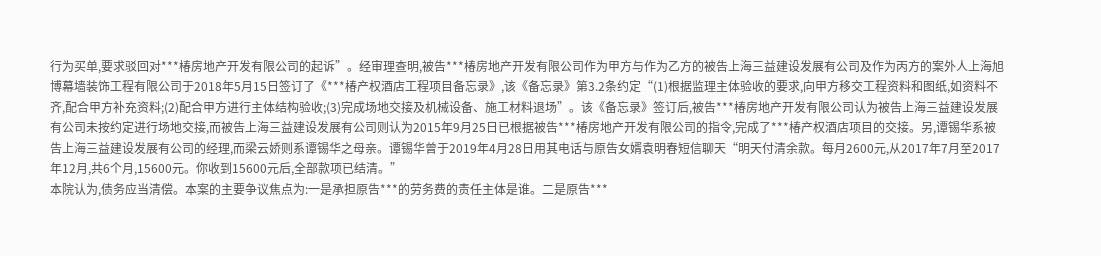行为买单,要求驳回对***椿房地产开发有限公司的起诉”。经审理查明,被告***椿房地产开发有限公司作为甲方与作为乙方的被告上海三益建设发展有公司及作为丙方的案外人上海旭博幕墙装饰工程有限公司于2018年5月15日签订了《***椿产权酒店工程项目备忘录》,该《备忘录》第3.2条约定“(1)根据监理主体验收的要求,向甲方移交工程资料和图纸,如资料不齐,配合甲方补充资料;(2)配合甲方进行主体结构验收;(3)完成场地交接及机械设备、施工材料退场”。该《备忘录》签订后,被告***椿房地产开发有限公司认为被告上海三益建设发展有公司未按约定进行场地交接,而被告上海三益建设发展有公司则认为2015年9月25日已根据被告***椿房地产开发有限公司的指令,完成了***椿产权酒店项目的交接。另,谭锡华系被告上海三益建设发展有公司的经理,而梁云娇则系谭锡华之母亲。谭锡华曾于2019年4月28日用其电话与原告女婿袁明春短信聊天“明天付清余款。每月2600元,从2017年7月至2017年12月,共6个月,15600元。你收到15600元后,全部款项已结清。”
本院认为,债务应当清偿。本案的主要争议焦点为:一是承担原告***的劳务费的责任主体是谁。二是原告***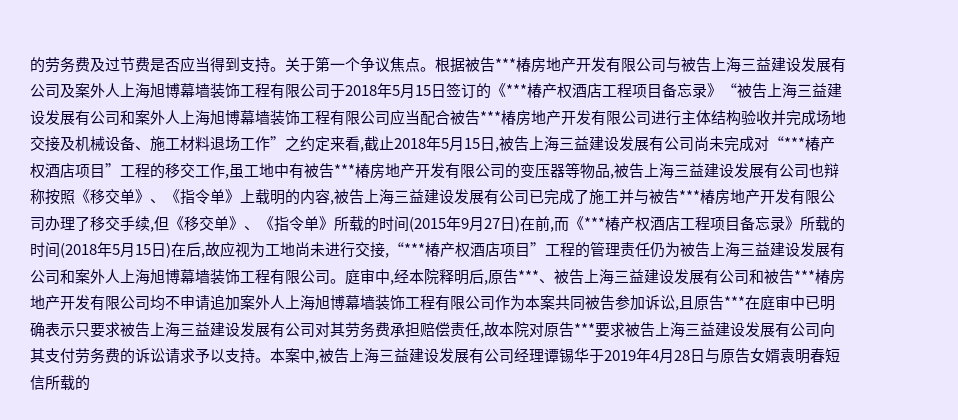的劳务费及过节费是否应当得到支持。关于第一个争议焦点。根据被告***椿房地产开发有限公司与被告上海三益建设发展有公司及案外人上海旭博幕墙装饰工程有限公司于2018年5月15日签订的《***椿产权酒店工程项目备忘录》“被告上海三益建设发展有公司和案外人上海旭博幕墙装饰工程有限公司应当配合被告***椿房地产开发有限公司进行主体结构验收并完成场地交接及机械设备、施工材料退场工作”之约定来看,截止2018年5月15日,被告上海三益建设发展有公司尚未完成对“***椿产权酒店项目”工程的移交工作,虽工地中有被告***椿房地产开发有限公司的变压器等物品,被告上海三益建设发展有公司也辩称按照《移交单》、《指令单》上载明的内容,被告上海三益建设发展有公司已完成了施工并与被告***椿房地产开发有限公司办理了移交手续,但《移交单》、《指令单》所载的时间(2015年9月27日)在前,而《***椿产权酒店工程项目备忘录》所载的时间(2018年5月15日)在后,故应视为工地尚未进行交接,“***椿产权酒店项目”工程的管理责任仍为被告上海三益建设发展有公司和案外人上海旭博幕墙装饰工程有限公司。庭审中,经本院释明后,原告***、被告上海三益建设发展有公司和被告***椿房地产开发有限公司均不申请追加案外人上海旭博幕墙装饰工程有限公司作为本案共同被告参加诉讼,且原告***在庭审中已明确表示只要求被告上海三益建设发展有公司对其劳务费承担赔偿责任,故本院对原告***要求被告上海三益建设发展有公司向其支付劳务费的诉讼请求予以支持。本案中,被告上海三益建设发展有公司经理谭锡华于2019年4月28日与原告女婿袁明春短信所载的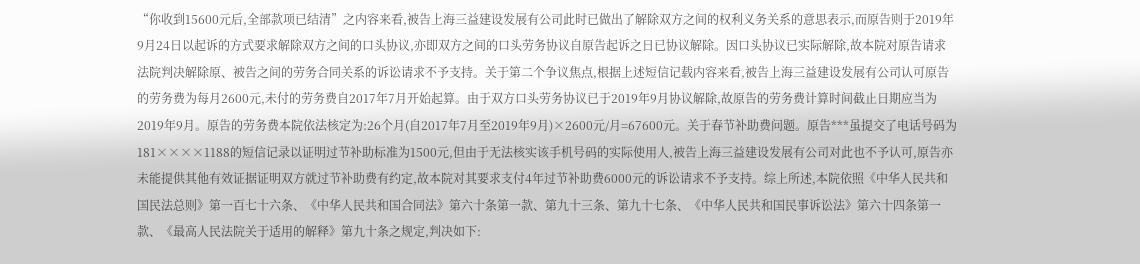“你收到15600元后,全部款项已结清”之内容来看,被告上海三益建设发展有公司此时已做出了解除双方之间的权利义务关系的意思表示,而原告则于2019年9月24日以起诉的方式要求解除双方之间的口头协议,亦即双方之间的口头劳务协议自原告起诉之日已协议解除。因口头协议已实际解除,故本院对原告请求法院判决解除原、被告之间的劳务合同关系的诉讼请求不予支持。关于第二个争议焦点,根据上述短信记载内容来看,被告上海三益建设发展有公司认可原告的劳务费为每月2600元,未付的劳务费自2017年7月开始起算。由于双方口头劳务协议已于2019年9月协议解除,故原告的劳务费计算时间截止日期应当为2019年9月。原告的劳务费本院依法核定为:26个月(自2017年7月至2019年9月)×2600元/月=67600元。关于春节补助费问题。原告***虽提交了电话号码为181××××1188的短信记录以证明过节补助标准为1500元,但由于无法核实该手机号码的实际使用人,被告上海三益建设发展有公司对此也不予认可,原告亦未能提供其他有效证据证明双方就过节补助费有约定,故本院对其要求支付4年过节补助费6000元的诉讼请求不予支持。综上所述,本院依照《中华人民共和国民法总则》第一百七十六条、《中华人民共和国合同法》第六十条第一款、第九十三条、第九十七条、《中华人民共和国民事诉讼法》第六十四条第一款、《最高人民法院关于适用的解释》第九十条之规定,判决如下: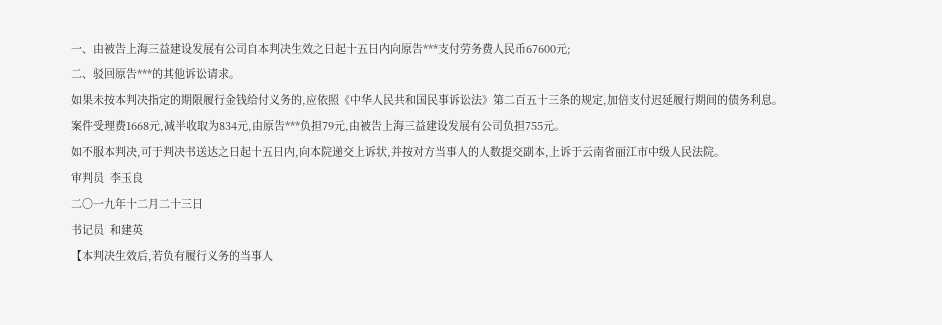一、由被告上海三益建设发展有公司自本判决生效之日起十五日内向原告***支付劳务费人民币67600元;
二、驳回原告***的其他诉讼请求。
如果未按本判决指定的期限履行金钱给付义务的,应依照《中华人民共和国民事诉讼法》第二百五十三条的规定,加倍支付迟延履行期间的债务利息。
案件受理费1668元,减半收取为834元,由原告***负担79元,由被告上海三益建设发展有公司负担755元。
如不服本判决,可于判决书送达之日起十五日内,向本院递交上诉状,并按对方当事人的人数提交副本,上诉于云南省丽江市中级人民法院。
审判员  李玉良
二〇一九年十二月二十三日
书记员  和建英
【本判决生效后,若负有履行义务的当事人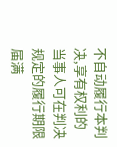不自动履行本判决,享有权利的当事人可在判决规定的履行期限届满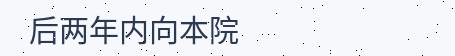后两年内向本院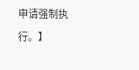申请强制执行。】